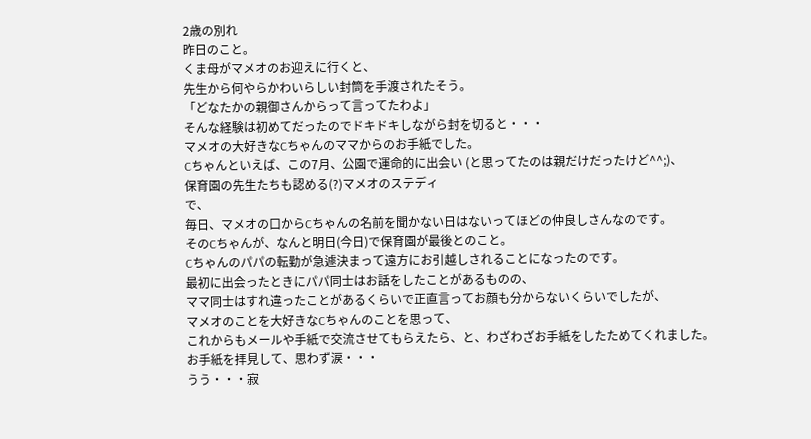2歳の別れ
昨日のこと。
くま母がマメオのお迎えに行くと、
先生から何やらかわいらしい封筒を手渡されたそう。
「どなたかの親御さんからって言ってたわよ」
そんな経験は初めてだったのでドキドキしながら封を切ると・・・
マメオの大好きなCちゃんのママからのお手紙でした。
Cちゃんといえば、この7月、公園で運命的に出会い (と思ってたのは親だけだったけど^^;)、
保育園の先生たちも認める(?)マメオのステディ
で、
毎日、マメオの口からCちゃんの名前を聞かない日はないってほどの仲良しさんなのです。
そのCちゃんが、なんと明日(今日)で保育園が最後とのこと。
Cちゃんのパパの転勤が急遽決まって遠方にお引越しされることになったのです。
最初に出会ったときにパパ同士はお話をしたことがあるものの、
ママ同士はすれ違ったことがあるくらいで正直言ってお顔も分からないくらいでしたが、
マメオのことを大好きなCちゃんのことを思って、
これからもメールや手紙で交流させてもらえたら、と、わざわざお手紙をしたためてくれました。
お手紙を拝見して、思わず涙・・・
うう・・・寂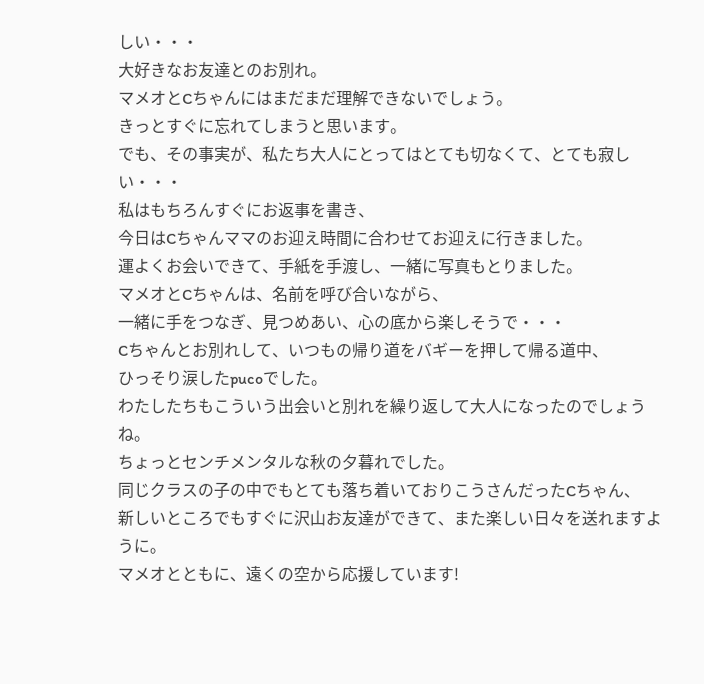しい・・・
大好きなお友達とのお別れ。
マメオとCちゃんにはまだまだ理解できないでしょう。
きっとすぐに忘れてしまうと思います。
でも、その事実が、私たち大人にとってはとても切なくて、とても寂しい・・・
私はもちろんすぐにお返事を書き、
今日はCちゃんママのお迎え時間に合わせてお迎えに行きました。
運よくお会いできて、手紙を手渡し、一緒に写真もとりました。
マメオとCちゃんは、名前を呼び合いながら、
一緒に手をつなぎ、見つめあい、心の底から楽しそうで・・・
Cちゃんとお別れして、いつもの帰り道をバギーを押して帰る道中、
ひっそり涙したpucoでした。
わたしたちもこういう出会いと別れを繰り返して大人になったのでしょうね。
ちょっとセンチメンタルな秋の夕暮れでした。
同じクラスの子の中でもとても落ち着いておりこうさんだったCちゃん、
新しいところでもすぐに沢山お友達ができて、また楽しい日々を送れますように。
マメオとともに、遠くの空から応援しています!